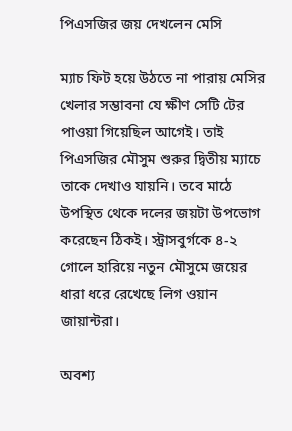পিএসজির জয় দেখলেন মেসি

ম্যাচ ফিট হয়ে উঠতে না পারায় মেসির খেলার সম্ভাবনা যে ক্ষীণ সেটি টের পাওয়া গিয়েছিল আগেই। তাই পিএসজির মৌসুম শুরুর দ্বিতীয় ম্যাচে তাকে দেখাও যায়নি। তবে মাঠে উপস্থিত থেকে দলের জয়টা উপভোগ করেছেন ঠিকই। স্ট্রাসবুর্গকে ৪-২ গোলে হারিয়ে নতুন মৌসুমে জয়ের ধারা ধরে রেখেছে লিগ ওয়ান জায়ান্টরা।

অবশ্য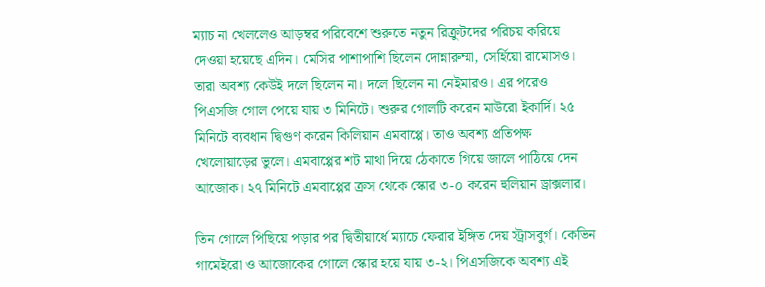ম্যাচ না খেললেও আড়ম্বর পরিবেশে শুরুতে নতুন রিক্রুটদের পরিচয় করিয়ে দেওয়া হয়েছে এদিন। মেসির পাশাপাশি ছিলেন দোন্নারুম্মা, সের্হিয়ো রামোসও। তারা অবশ্য কেউই দলে ছিলেন না। দলে ছিলেন না নেইমারও। এর পরেও পিএসজি গোল পেয়ে যায় ৩ মিনিটে। শুরুর গোলটি করেন মাউরো ইকার্দি। ২৫ মিনিটে ব্যবধান দ্বিগুণ করেন কিলিয়ান এমবাপ্পে। তাও অবশ্য প্রতিপক্ষ খেলোয়াড়ের ভুলে। এমবাপ্পের শট মাথা দিয়ে ঠেকাতে গিয়ে জালে পাঠিয়ে দেন আজোক। ২৭ মিনিটে এমবাপ্পের ক্রস থেকে স্কোর ৩-০ করেন হুলিয়ান ড্রাক্সলার।

তিন গোলে পিছিয়ে পড়ার পর দ্বিতীয়ার্ধে ম্যাচে ফেরার ইঙ্গিত দেয় স্ট্রাসবুর্গ। কেভিন গামেইরো ও আজোকের গোলে স্কোর হয়ে যায় ৩-২। পিএসজিকে অবশ্য এই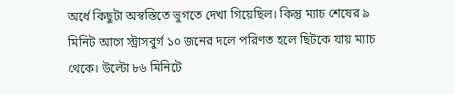অর্ধে কিছুটা অস্বস্তিতে ভুগতে দেখা গিয়েছিল। কিন্তু ম্যাচ শেষের ৯ মিনিট আগে স্ট্রাসবুর্গ ১০ জনের দলে পরিণত হলে ছিটকে যায় ম্যাচ থেকে। উল্টো ৮৬ মিনিটে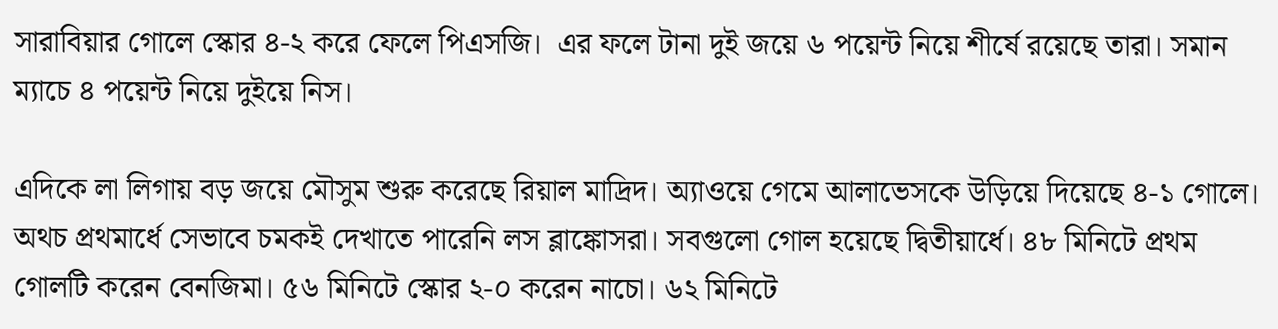সারাবিয়ার গোলে স্কোর ৪-২ করে ফেলে পিএসজি।  এর ফলে টানা দুই জয়ে ৬ পয়েন্ট নিয়ে শীর্ষে রয়েছে তারা। সমান ম্যাচে ৪ পয়েন্ট নিয়ে দুইয়ে নিস।

এদিকে লা লিগায় বড় জয়ে মৌসুম শুরু করেছে রিয়াল মাদ্রিদ। অ্যাওয়ে গেমে আলাভেসকে উড়িয়ে দিয়েছে ৪-১ গোলে। অথচ প্রথমার্ধে সেভাবে চমকই দেখাতে পারেনি লস ব্লাঙ্কোসরা। সবগুলো গোল হয়েছে দ্বিতীয়ার্ধে। ৪৮ মিনিটে প্রথম গোলটি করেন বেনজিমা। ৫৬ মিনিটে স্কোর ২-০ করেন নাচো। ৬২ মিনিটে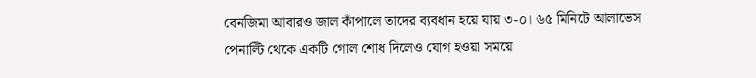বেনজিমা আবারও জাল কাঁপালে তাদের ব্যবধান হয়ে যায় ৩-০। ৬৫ মিনিটে আলাভেস পেনাল্টি থেকে একটি গোল শোধ দিলেও যোগ হওয়া সময়ে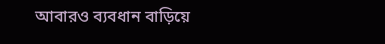আবারও ব্যবধান বাড়িয়ে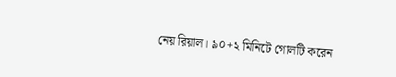নেয় রিয়াল। ৯০+২ মিনিটে গোলটি করেন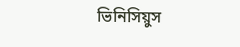ভিনিসিয়ুস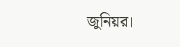জুনিয়র।